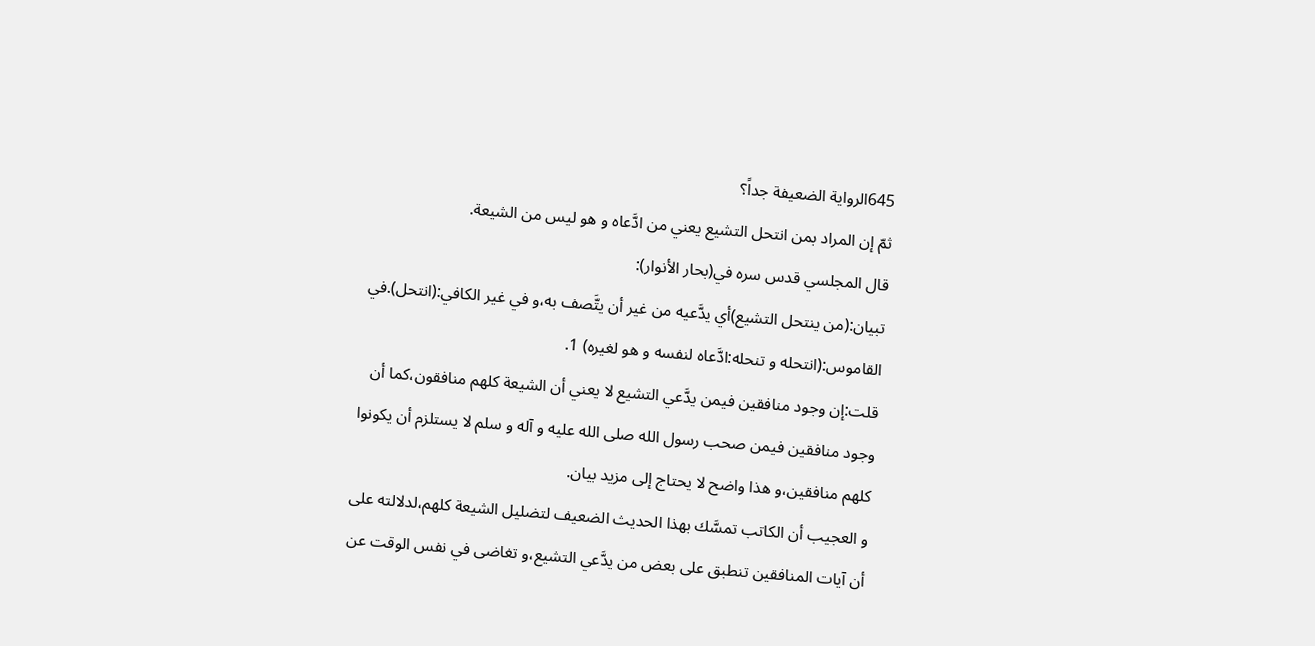645الرواية الضعيفة جداً؟
ثمّ إن المراد بمن انتحل التشيع يعني من ادَّعاه و هو ليس من الشيعة.
قال المجلسي قدس سره في(بحار الأنوار):
تبيان:(من ينتحل التشيع)أي يدَّعيه من غير أن يتَّصف به،و في غير الكافي:(انتحل).في القاموس:(انتحله و تنحله:ادَّعاه لنفسه و هو لغيره) 1.
قلت:إن وجود منافقين فيمن يدَّعي التشيع لا يعني أن الشيعة كلهم منافقون،كما أن وجود منافقين فيمن صحب رسول الله صلى الله عليه و آله و سلم لا يستلزم أن يكونوا كلهم منافقين،و هذا واضح لا يحتاج إلى مزيد بيان.
و العجيب أن الكاتب تمسَّك بهذا الحديث الضعيف لتضليل الشيعة كلهم،لدلالته على أن آيات المنافقين تنطبق على بعض من يدَّعي التشيع،و تغاضى في نفس الوقت عن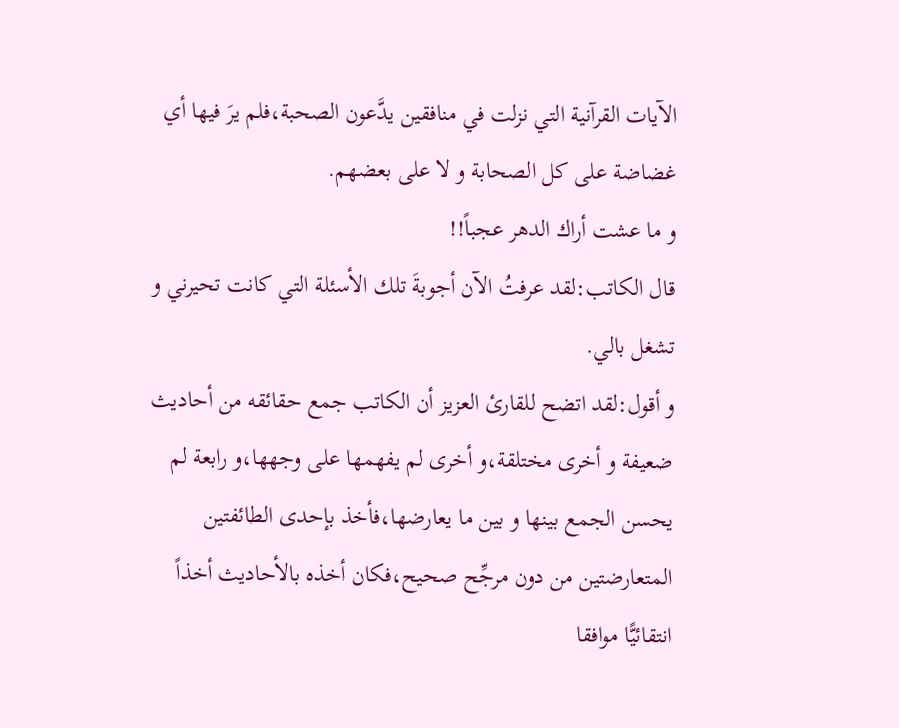الآيات القرآنية التي نزلت في منافقين يدَّعون الصحبة،فلم يرَ فيها أي غضاضة على كل الصحابة و لا على بعضهم.
و ما عشت أراك الدهر عجباً!!
قال الكاتب:لقد عرفتُ الآن أجوبةَ تلك الأسئلة التي كانت تحيرني و تشغل بالي.
و أقول:لقد اتضح للقارئ العزيز أن الكاتب جمع حقائقه من أحاديث ضعيفة و أخرى مختلقة،و أخرى لم يفهمها على وجهها،و رابعة لم يحسن الجمع بينها و بين ما يعارضها،فأخذ بإحدى الطائفتين المتعارضتين من دون مرجِّح صحيح،فكان أخذه بالأحاديث أخذاً انتقائيًّا موافقا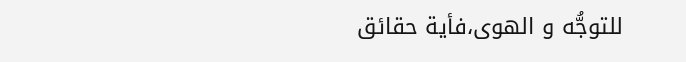للتوجُّه و الهوى،فأية حقائق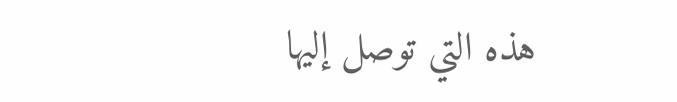هذه التي توصل إليها